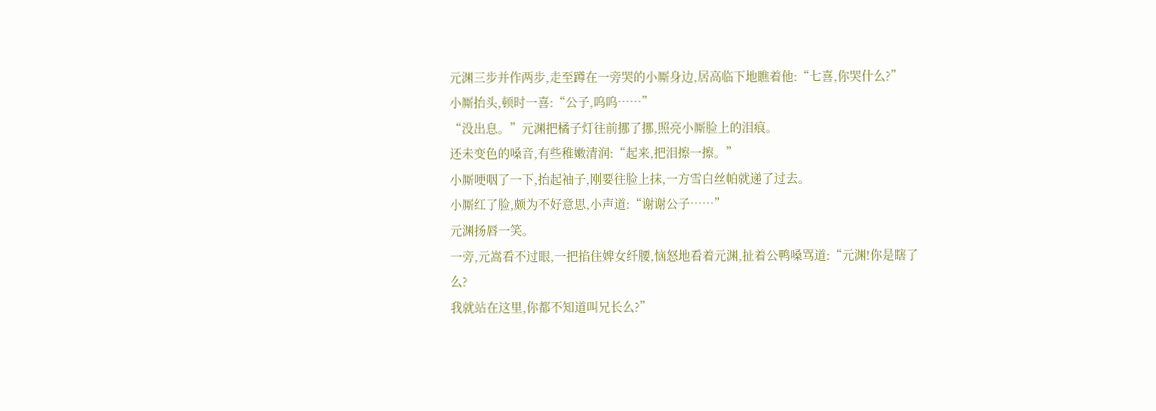元渊三步并作两步,走至蹲在一旁哭的小厮身边,居高临下地瞧着他:“七喜,你哭什么?”
小厮抬头,顿时一喜:“公子,呜呜……”
“没出息。”元渊把橘子灯往前挪了挪,照亮小厮脸上的泪痕。
还未变色的嗓音,有些稚嫩清润:“起来,把泪擦一擦。”
小厮哽咽了一下,抬起袖子,刚要往脸上抹,一方雪白丝帕就递了过去。
小厮红了脸,颇为不好意思,小声道:“谢谢公子……”
元渊扬唇一笑。
一旁,元嵩看不过眼,一把掐住婢女纤腰,恼怒地看着元渊,扯着公鸭嗓骂道:“元渊!你是瞎了么?
我就站在这里,你都不知道叫兄长么?”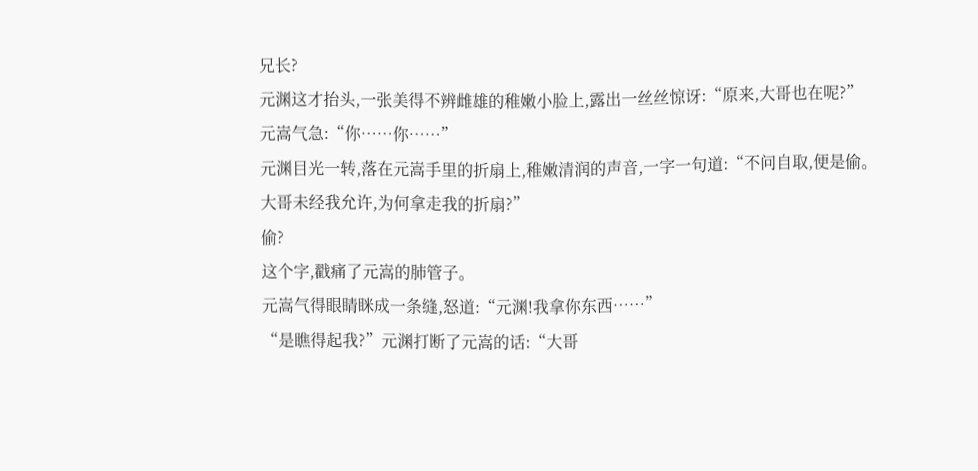兄长?
元渊这才抬头,一张美得不辨雌雄的稚嫩小脸上,露出一丝丝惊讶:“原来,大哥也在呢?”
元嵩气急:“你……你……”
元渊目光一转,落在元嵩手里的折扇上,稚嫩清润的声音,一字一句道:“不问自取,便是偷。
大哥未经我允许,为何拿走我的折扇?”
偷?
这个字,戳痛了元嵩的肺管子。
元嵩气得眼睛眯成一条缝,怒道:“元渊!我拿你东西……”
“是瞧得起我?”元渊打断了元嵩的话:“大哥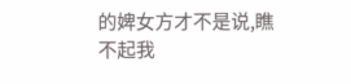的婢女方才不是说,瞧不起我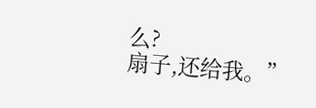么?
扇子,还给我。”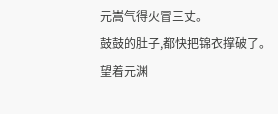元嵩气得火冒三丈。
鼓鼓的肚子,都快把锦衣撑破了。
望着元渊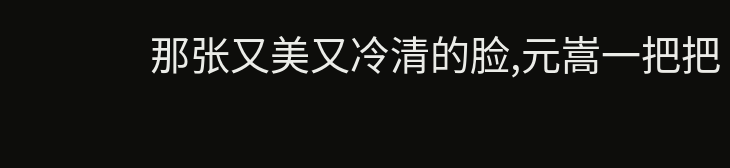那张又美又冷清的脸,元嵩一把把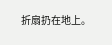折扇扔在地上。